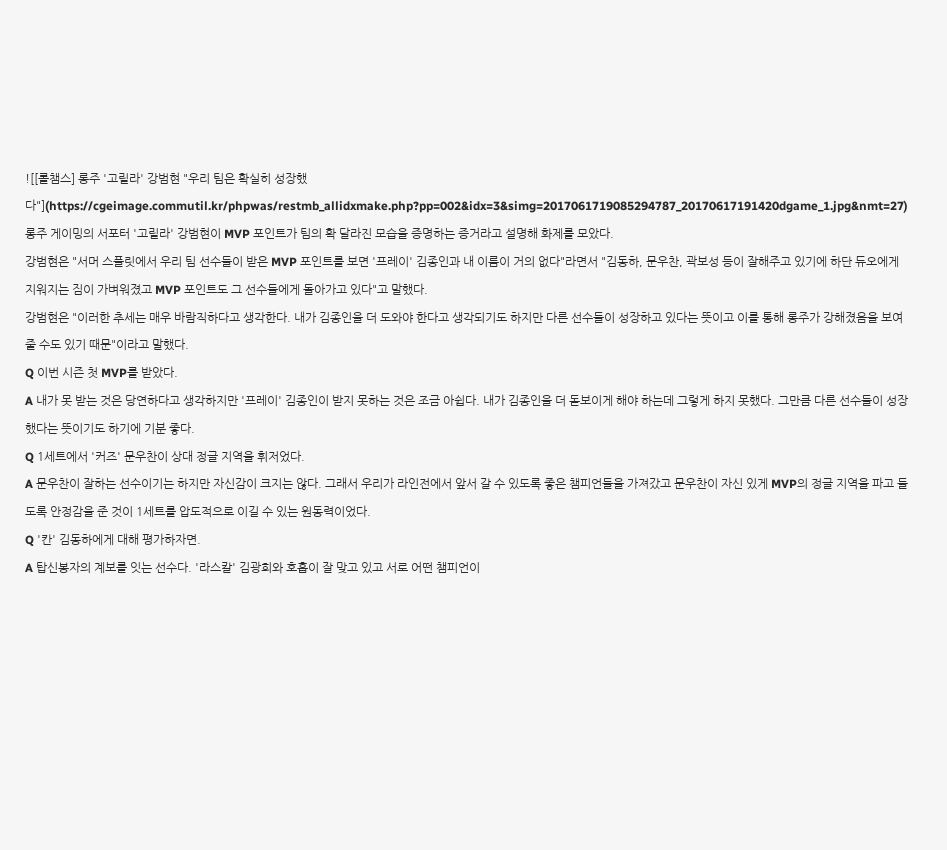![[롤챔스] 롱주 '고릴라' 강범현 "우리 팀은 확실히 성장했다"](https://cgeimage.commutil.kr/phpwas/restmb_allidxmake.php?pp=002&idx=3&simg=2017061719085294787_20170617191420dgame_1.jpg&nmt=27)
롱주 게이밍의 서포터 '고릴라' 강범현이 MVP 포인트가 팀의 확 달라진 모습을 증명하는 증거라고 설명해 화제를 모았다.
강범현은 "서머 스플릿에서 우리 팀 선수들이 받은 MVP 포인트를 보면 '프레이' 김종인과 내 이름이 거의 없다"라면서 "김동하, 문우찬, 곽보성 등이 잘해주고 있기에 하단 듀오에게 지워지는 짐이 가벼워졌고 MVP 포인트도 그 선수들에게 돌아가고 있다"고 말했다.
강범현은 "이러한 추세는 매우 바람직하다고 생각한다. 내가 김종인을 더 도와야 한다고 생각되기도 하지만 다른 선수들이 성장하고 있다는 뜻이고 이를 통해 롱주가 강해졌음을 보여줄 수도 있기 때문"이라고 말했다.
Q 이번 시즌 첫 MVP를 받았다.
A 내가 못 받는 것은 당연하다고 생각하지만 '프레이' 김종인이 받지 못하는 것은 조금 아쉽다. 내가 김종인을 더 돋보이게 해야 하는데 그렇게 하지 못했다. 그만큼 다른 선수들이 성장했다는 뜻이기도 하기에 기분 좋다.
Q 1세트에서 '커즈' 문우찬이 상대 정글 지역을 휘저었다.
A 문우찬이 잘하는 선수이기는 하지만 자신감이 크지는 않다. 그래서 우리가 라인전에서 앞서 갈 수 있도록 좋은 챔피언들을 가져갔고 문우찬이 자신 있게 MVP의 정글 지역을 파고 들도록 안정감을 준 것이 1세트를 압도적으로 이길 수 있는 원동력이었다.
Q '칸' 김동하에게 대해 평가하자면.
A 탑신봉자의 계보를 잇는 선수다. '라스칼' 김광희와 호흡이 잘 맞고 있고 서로 어떤 챔피언이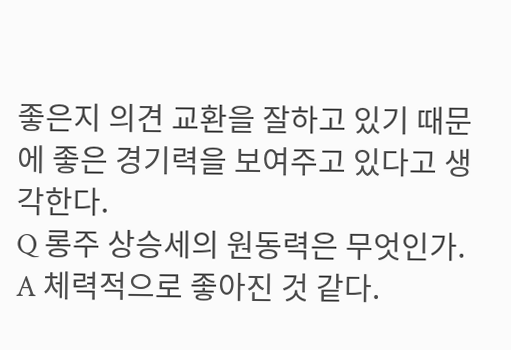좋은지 의견 교환을 잘하고 있기 때문에 좋은 경기력을 보여주고 있다고 생각한다.
Q 롱주 상승세의 원동력은 무엇인가.
A 체력적으로 좋아진 것 같다.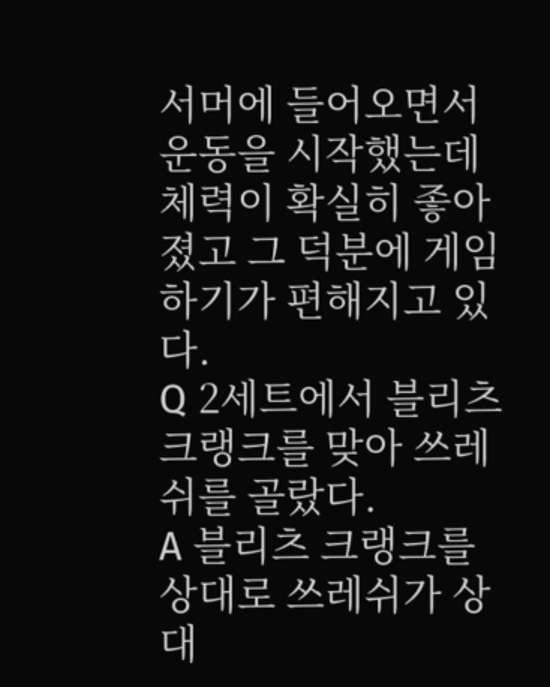서머에 들어오면서 운동을 시작했는데 체력이 확실히 좋아졌고 그 덕분에 게임하기가 편해지고 있다.
Q 2세트에서 블리츠 크랭크를 맞아 쓰레쉬를 골랐다.
A 블리츠 크랭크를 상대로 쓰레쉬가 상대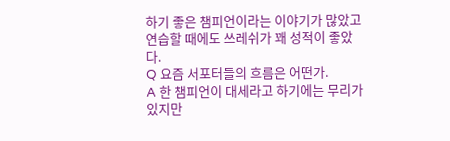하기 좋은 챔피언이라는 이야기가 많았고 연습할 때에도 쓰레쉬가 꽤 성적이 좋았다.
Q 요즘 서포터들의 흐름은 어떤가.
A 한 챔피언이 대세라고 하기에는 무리가 있지만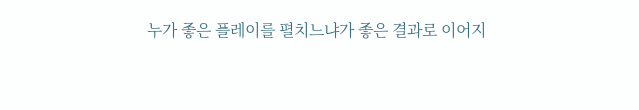누가 좋은 플레이를 펼치느냐가 좋은 결과로 이어지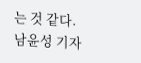는 것 같다.
남윤성 기자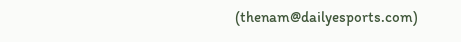(thenam@dailyesports.com)